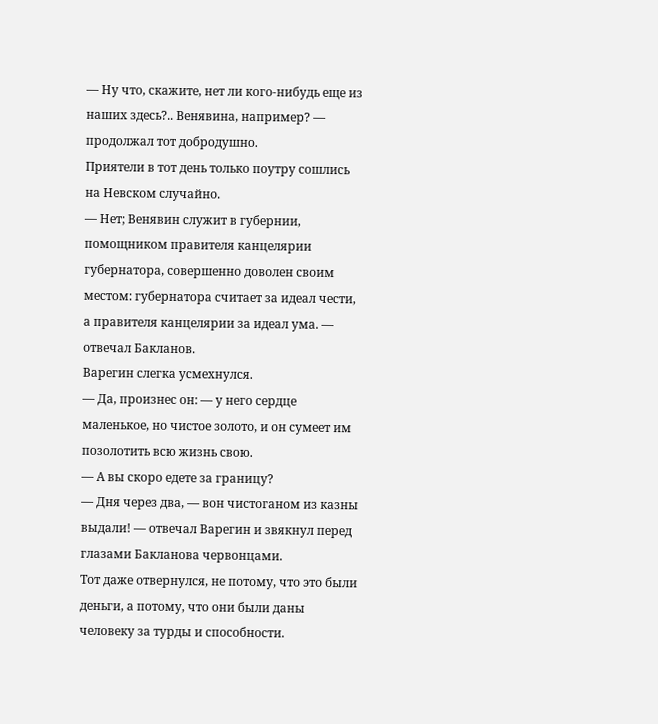— Ну что, скажите, нет ли кого-нибудь еще из наших здесь?.. Венявина, например? — продолжал тот добродушно.
Приятели в тот день только поутру сошлись на Невском случайно.
— Нет; Венявин служит в губернии, помощником правителя канцелярии губернатора, совершенно доволен своим местом: губернатора считает за идеал чести, а правителя канцелярии за идеал ума. — отвечал Бакланов.
Варегин слегка усмехнулся.
— Да, произнес он: — у него сердце маленькое, но чистое золото, и он сумеет им позолотить всю жизнь свою.
— А вы скоро едете за границу?
— Дня через два, — вон чистоганом из казны выдали! — отвечал Варегин и звякнул перед глазами Бакланова червонцами.
Тот даже отвернулся, не потому, что это были деньги, а потому, что они были даны человеку за турды и способности.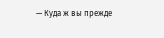— Куда ж вы прежде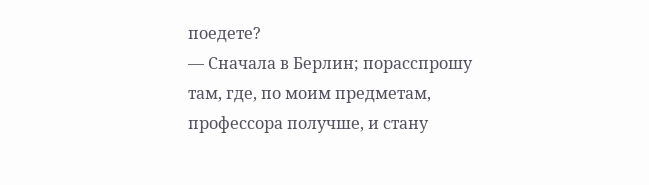поедете?
— Сначала в Берлин; порасспрошу там, где, по моим предметам, профессора получше, и стану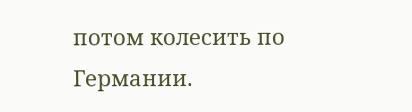потом колесить по Германии.